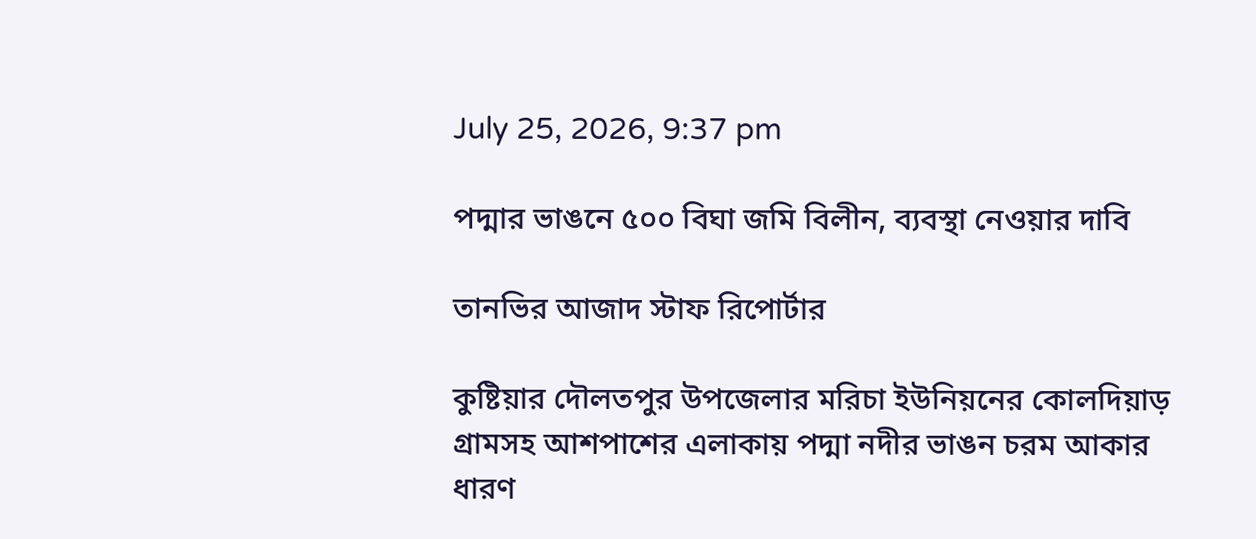July 25, 2026, 9:37 pm

পদ্মার ভাঙনে ৫০০ বিঘা জমি বিলীন, ব্যবস্থা নেওয়ার দাবি

তানভির আজাদ স্টাফ রিপোর্টার

কুষ্টিয়ার দৌলতপুর উপজেলার মরিচা ইউনিয়নের কোলদিয়াড় গ্রামসহ আশপাশের এলাকায় পদ্মা নদীর ভাঙন চরম আকার ধারণ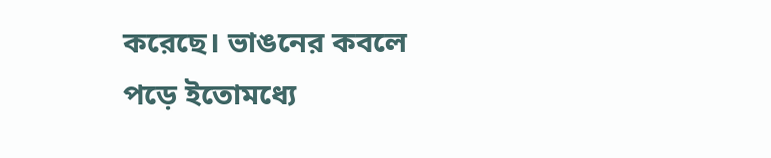করেছে। ভাঙনের কবলে পড়ে ইতোমধ্যে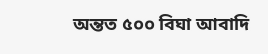অন্তত ৫০০ বিঘা আবাদি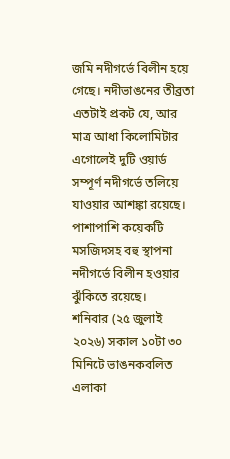জমি নদীগর্ভে বিলীন হয়ে গেছে। নদীভাঙনের তীব্রতা এতটাই প্রকট যে, আর মাত্র আধা কিলোমিটার এগোলেই দুটি ওয়ার্ড সম্পূর্ণ নদীগর্ভে তলিয়ে যাওয়ার আশঙ্কা রয়েছে। পাশাপাশি কয়েকটি মসজিদসহ বহু স্থাপনা নদীগর্ভে বিলীন হওয়ার ঝুঁকিতে রয়েছে।
শনিবার (২৫ জুলাই ২০২৬) সকাল ১০টা ৩০ মিনিটে ভাঙনকবলিত এলাকা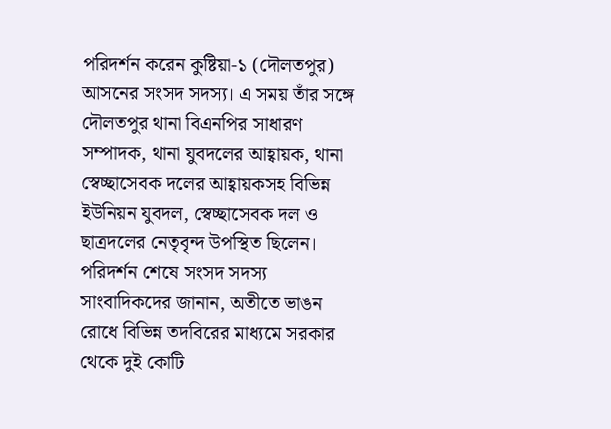পরিদর্শন করেন কুষ্টিয়া-১ (দৌলতপুর) আসনের সংসদ সদস্য। এ সময় তাঁর সঙ্গে দৌলতপুর থানা বিএনপির সাধারণ সম্পাদক, থানা যুবদলের আহ্বায়ক, থানা স্বেচ্ছাসেবক দলের আহ্বায়কসহ বিভিন্ন ইউনিয়ন যুবদল, স্বেচ্ছাসেবক দল ও ছাত্রদলের নেতৃবৃন্দ উপস্থিত ছিলেন।
পরিদর্শন শেষে সংসদ সদস্য সাংবাদিকদের জানান, অতীতে ভাঙন রোধে বিভিন্ন তদবিরের মাধ্যমে সরকার থেকে দুই কোটি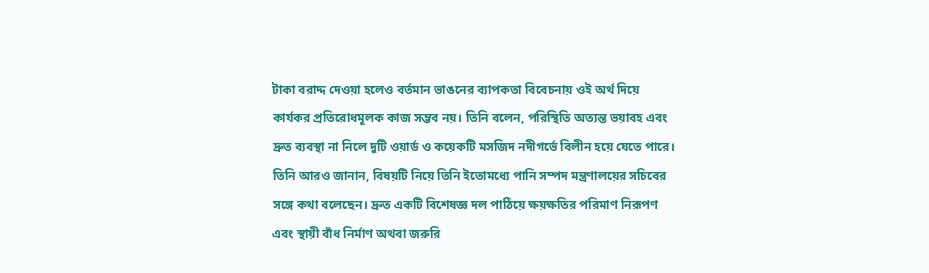টাকা বরাদ্দ দেওয়া হলেও বর্তমান ভাঙনের ব্যাপকতা বিবেচনায় ওই অর্থ দিয়ে কার্যকর প্রতিরোধমূলক কাজ সম্ভব নয়। তিনি বলেন, পরিস্থিতি অত্যন্ত ভয়াবহ এবং দ্রুত ব্যবস্থা না নিলে দুটি ওয়ার্ড ও কয়েকটি মসজিদ নদীগর্ভে বিলীন হয়ে যেতে পারে।
তিনি আরও জানান, বিষয়টি নিয়ে তিনি ইতোমধ্যে পানি সম্পদ মন্ত্রণালয়ের সচিবের সঙ্গে কথা বলেছেন। দ্রুত একটি বিশেষজ্ঞ দল পাঠিয়ে ক্ষয়ক্ষতির পরিমাণ নিরূপণ এবং স্থায়ী বাঁধ নির্মাণ অথবা জরুরি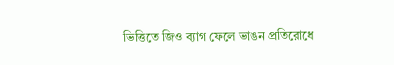ভিত্তিতে জিও ব্যাগ ফেলে ভাঙন প্রতিরোধে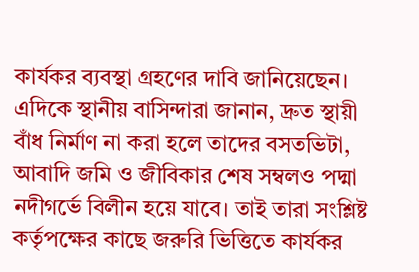কার্যকর ব্যবস্থা গ্রহণের দাবি জানিয়েছেন।
এদিকে স্থানীয় বাসিন্দারা জানান, দ্রুত স্থায়ী বাঁধ নির্মাণ না করা হলে তাদের বসতভিটা, আবাদি জমি ও জীবিকার শেষ সম্বলও পদ্মা নদীগর্ভে বিলীন হয়ে যাবে। তাই তারা সংশ্লিষ্ট কর্তৃপক্ষের কাছে জরুরি ভিত্তিতে কার্যকর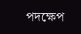পদক্ষেপ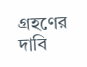গ্রহণের দাবি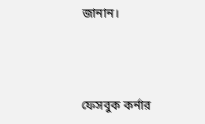জানান।



ফেসবুক কর্নার